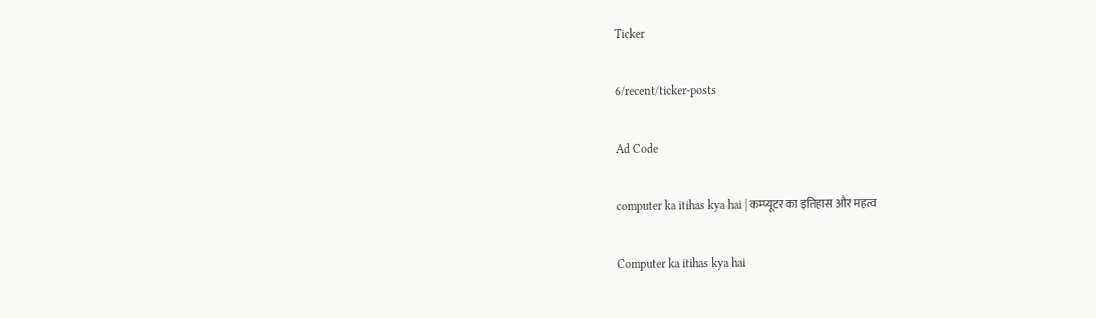Ticker

6/recent/ticker-posts

Ad Code

computer ka itihas kya hai | कम्प्यूटर का इतिहास और महत्व

Computer ka itihas kya hai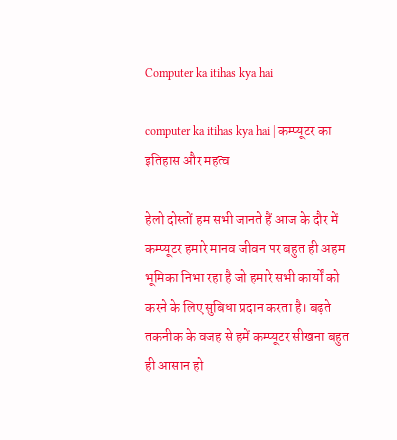Computer ka itihas kya hai

computer ka itihas kya hai | कम्प्यूटर का इतिहास और महत्व

हेलो दोस्तों हम सभी जानते हैं आज के दौर में कम्प्यूटर हमारे मानव जीवन पर बहुत ही अहम भूमिका निभा रहा है जो हमारे सभी कार्यों को करने के लिए सुबिधा प्रदान करता है। बढ़ते तकनीक के वजह से हमें कम्प्यूटर सीखना बहुत ही आसान हो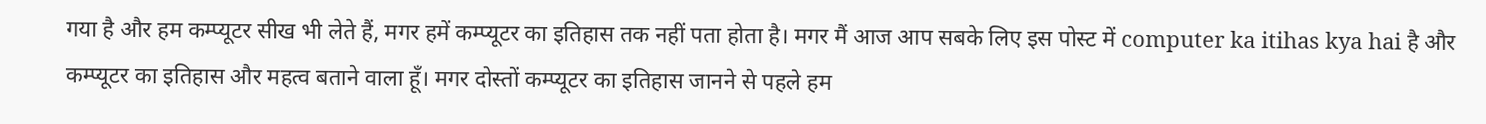गया है और हम कम्प्यूटर सीख भी लेते हैं, मगर हमें कम्प्यूटर का इतिहास तक नहीं पता होता है। मगर मैं आज आप सबके लिए इस पोस्ट में computer ka itihas kya hai है और कम्प्यूटर का इतिहास और महत्व बताने वाला हूँ। मगर दोस्तों कम्प्यूटर का इतिहास जानने से पहले हम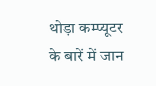थोड़ा कम्प्यूटर के बारें में जान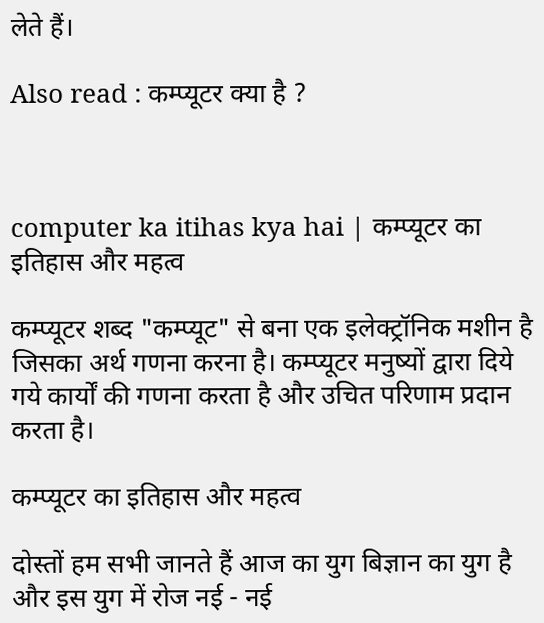लेते हैं।

Also read : कम्प्यूटर क्या है ?



computer ka itihas kya hai | कम्प्यूटर का इतिहास और महत्व

कम्प्यूटर शब्द "कम्प्यूट" से बना एक इलेक्ट्रॉनिक मशीन है जिसका अर्थ गणना करना है। कम्प्यूटर मनुष्यों द्वारा दिये गये कार्यों की गणना करता है और उचित परिणाम प्रदान करता है।

कम्प्यूटर का इतिहास और महत्व

दोस्तों हम सभी जानते हैं आज का युग बिज्ञान का युग है और इस युग में रोज नई - नई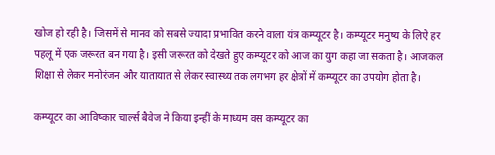खोज हो रही है। जिसमें से मानव को सबसे ज्यादा प्रभावित करने वाला यंत्र कम्प्यूटर है। कम्प्यूटर मनुष्य के लिऐ हर पहलू में एक जरूरत बन गया है। इसी जरूरत को देखते हुए कम्प्यूटर को आज का युग कहा जा सकता है। आजकल शिक्षा से लेकर मनोरंजन और यातायात से लेकर स्वास्थ्य तक लगभग हर क्षेत्रों में कम्प्यूटर का उपयोग होता है।

कम्प्यूटर का आविष्कार चार्ल्स बैवेज ने किया इन्हीं के माध्यम वस कम्प्यूटर का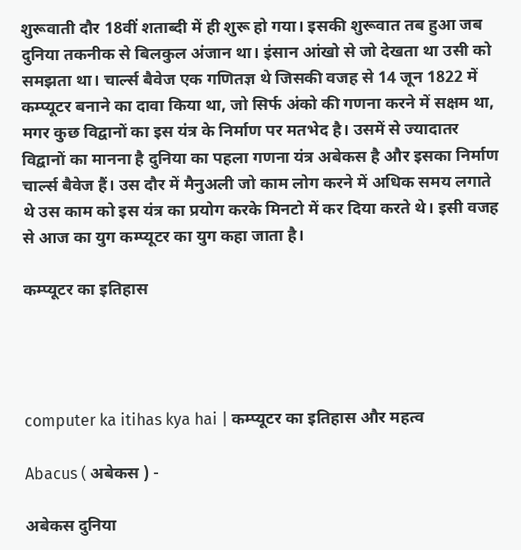शुरूवाती दौर 18वीं शताब्दी में ही शुरू हो गया। इसकी शुरूवात तब हुआ जब दुनिया तकनीक से बिलकुल अंजान था। इंसान आंखो से जो देखता था उसी को समझता था। चार्ल्स बैवेज एक गणितज्ञ थे जिसकी वजह से 14 जून 1822 में कम्प्यूटर बनाने का दावा किया था, जो सिर्फ अंको की गणना करने में सक्षम था, मगर कुछ विद्वानों का इस यंत्र के निर्माण पर मतभेद है। उसमें से ज्यादातर विद्वानों का मानना है दुनिया का पहला गणना यंत्र अबेकस है और इसका निर्माण चार्ल्स बैवेज हैं। उस दौर में मैनुअली जो काम लोग करने में अधिक समय लगाते थे उस काम को इस यंत्र का प्रयोग करके मिनटो में कर दिया करते थे। इसी वजह से आज का युग कम्प्यूटर का युग कहा जाता है।

कम्प्यूटर का इतिहास




computer ka itihas kya hai | कम्प्यूटर का इतिहास और महत्व

Abacus ( अबेकस ) -

अबेकस दुनिया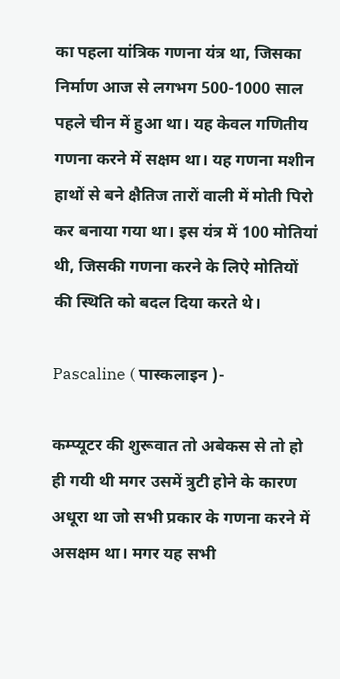का पहला यांत्रिक गणना यंत्र था, जिसका निर्माण आज से लगभग 500-1000 साल पहले चीन में हुआ था। यह केवल गणितीय गणना करने में सक्षम था। यह गणना मशीन हाथों से बने क्षैतिज तारों वाली में मोती पिरो कर बनाया गया था। इस यंत्र में 100 मोतियां थी, जिसकी गणना करने के लिऐ मोतियों की स्थिति को बदल दिया करते थे।

Pascaline ( पास्कलाइन )-

कम्प्यूटर की शुरूवात तो अबेकस से तो हो ही गयी थी मगर उसमें त्रुटी होने के कारण अधूरा था जो सभी प्रकार के गणना करने में असक्षम था। मगर यह सभी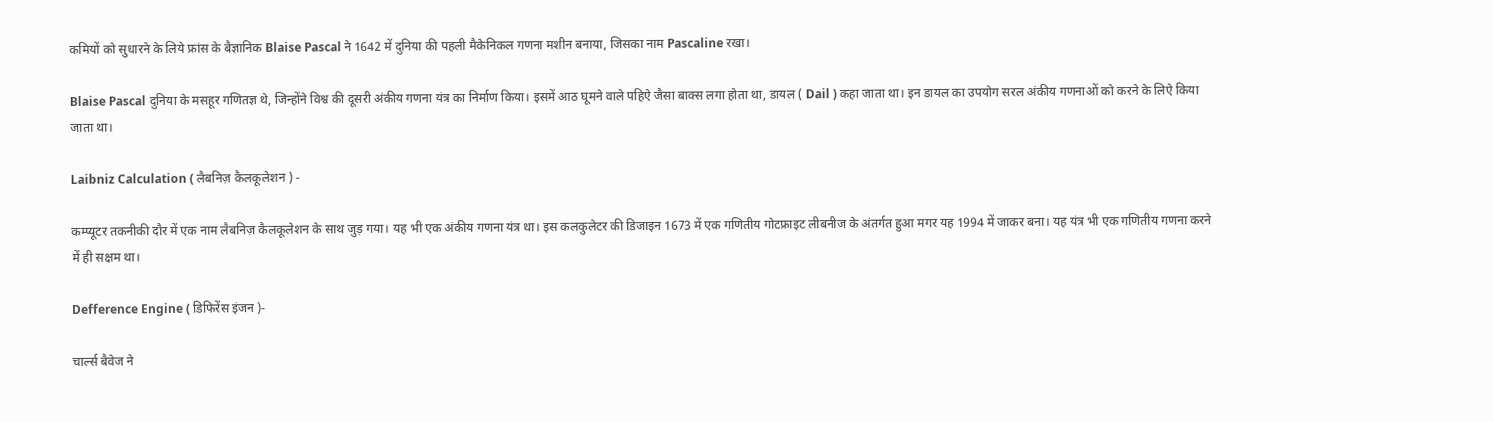कमियों को सुधारने के लिये फ्रांस के बैज्ञानिक Blaise Pascal ने 1642 में दुनिया की पहली मैकेनिकल गणना मशीन बनाया, जिसका नाम Pascaline रखा।

Blaise Pascal दुनिया के मसहूर गणितज्ञ थे, जिन्होंने विश्व की दूसरी अंकीय गणना यंत्र का निर्माण किया। इसमें आठ घूमने वाले पहिऐ जैसा बाक्स लगा होता था, डायल ( Dail ) कहा जाता था। इन डायल का उपयोग सरल अंकीय गणनाओं को करने के लिऐ किया जाता था।

Laibniz Calculation ( लैबनिज़ कैलकूलेशन ) -

कम्प्यूटर तकनीकी दौर में एक नाम लैबनिज़ कैलकूलेशन के साथ जुड़ गया। यह भी एक अंकीय गणना यंत्र था। इस कलकुलेटर की डिजाइन 1673 में एक गणितीय गोटफ्राइट लीबनीज के अंतर्गत हुआ मगर यह 1994 में जाकर बना। यह यंत्र भी एक गणितीय गणना करने में ही सक्षम था।

Defference Engine ( डिफिरेंस इंजन )-

चार्ल्स बैवेज ने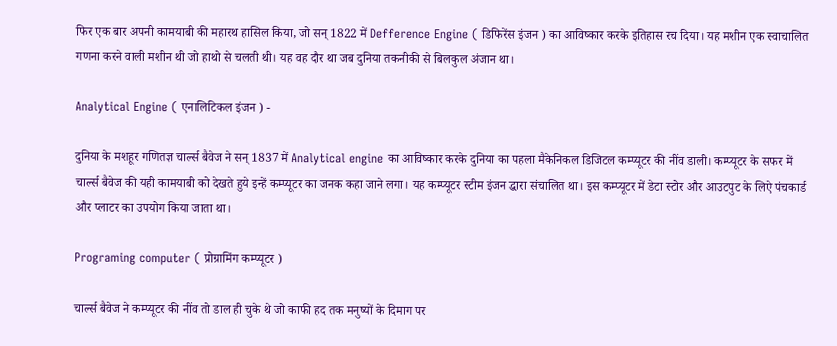फिर एक बार अपनी कामयाबी की महारथ हासिल किया, जो सन् 1822 में Defference Engine ( डिफिरेंस इंजन ) का आविष्कार करके इतिहास रच दिया। यह मशीन एक स्वाचालित गणना करने वाली मशीन थी जो हाथो से चलती थी। यह वह दौर था जब दुनिया तकनीकी से बिलकुल अंजान था।

Analytical Engine ( एनालिटिकल इंजन ) -

दुनिया के मशहूर गणितज्ञ चार्ल्स बैवेज ने सन् 1837 में Analytical engine का आविष्कार करके दुनिया का पहला मैकेनिकल डिजिटल कम्प्यूटर की नींव डाली। कम्प्यूटर के सफर में चार्ल्स बैवेज की यही कामयाबी को देखते हुये इन्हें कम्प्यूटर का जनक कहा जाने लगा। यह कम्प्यूटर स्टीम इंजन द्धारा संचालित था। इस कम्प्यूटर में डेटा स्टोर और आउटपुट के लिऐ पंचकार्ड और प्लाटर का उपयोग किया जाता था।

Programing computer ( प्रोग्रामिंग कम्प्यूटर )

चार्ल्स बैवेज ने कम्प्यूटर की नींव तो डाल ही चुके थे जो काफी हद तक मनुष्यों के दिमाग पर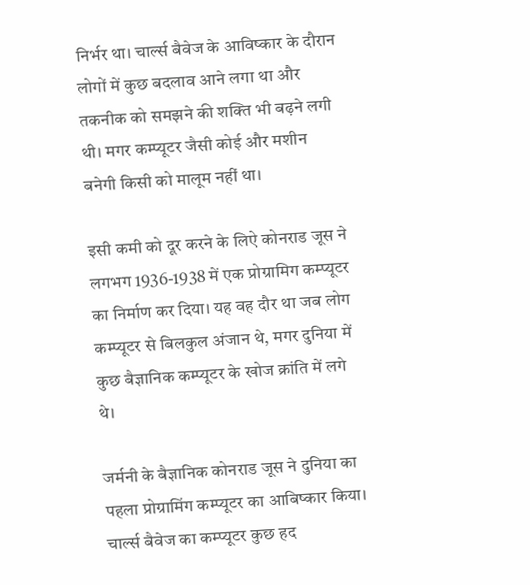निर्भर था। चार्ल्स बैवेज के आविष्कार के दौरान लोगों में कुछ बदलाव आने लगा था और तकनीक को समझने की शक्ति भी बढ़ने लगी थी। मगर कम्प्यूटर जैसी कोई और मशीन बनेगी किसी को मालूम नहीं था।

इसी कमी को दूर करने के लिऐ कोनराड जूस ने लगभग 1936-1938 में एक प्रोग्रामिग कम्प्यूटर का निर्माण कर दिया। यह वह दौर था जब लोग कम्प्यूटर से बिलकुल अंजान थे, मगर दुनिया में कुछ बैज्ञानिक कम्प्यूटर के खोज क्रांति में लगे थे।

जर्मनी के बैज्ञानिक कोनराड जूस ने दुनिया का पहला प्रोग्रामिंग कम्प्यूटर का आबिष्कार किया। चार्ल्स बैवेज का कम्प्यूटर कुछ हद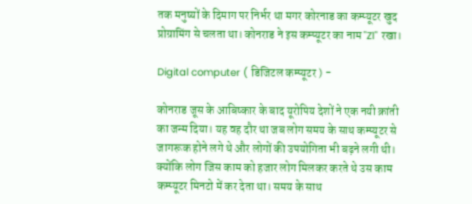तक मनुष्यों के दिमाग पर निर्भर था मगर कोरनाड का कम्प्यूटर खुद प्रोग्रामिंग से चलता था। कोनराड ने इस कम्प्यूटर का नाम "Z1" रखा।

Digital computer ( डिजिटल कम्प्यूटर ) -

कोनराड जूस के आबिष्कार के बाद यूरोपिय देशों ने एक नयी क्रांती का जन्म दिया। यह वह दौर था जब लोग समय के साथ कम्प्यूटर से जागरूक होने लगे थे और लोगों की उपयोगिता भी बढ़ने लगी थी। क्योंकि लोग जिस काम को हजार लोग मिलकर करते थे उस काम कम्प्यूटर मिनटो में कर देता था। समय के साथ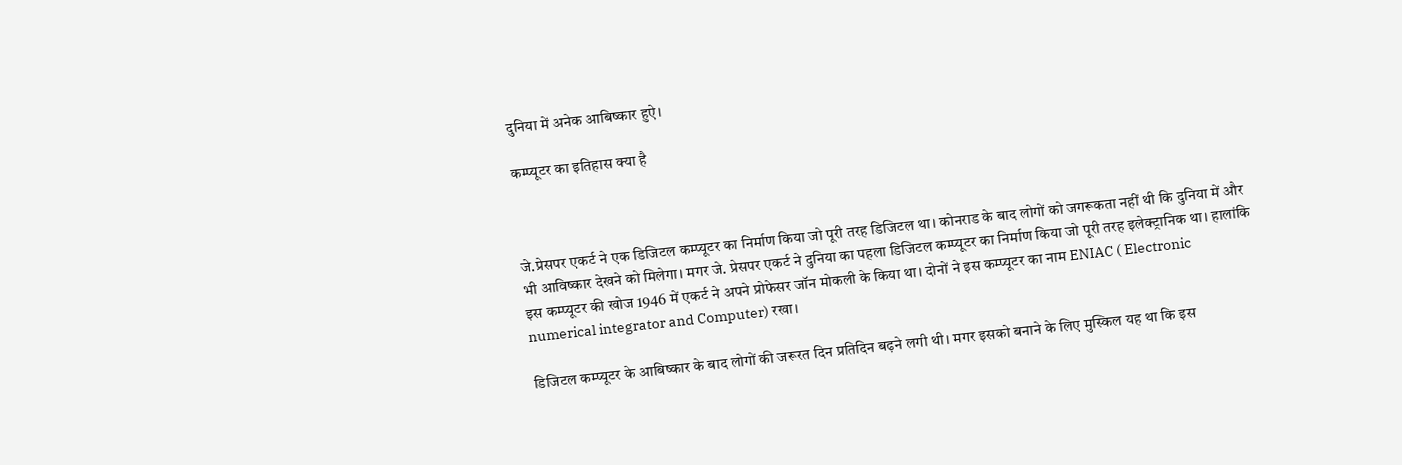दुनिया में अनेक आबिष्कार हुऐ।

कम्प्यूटर का इतिहास क्या है



जे.प्रेसपर एकर्ट ने एक डिजिटल कम्प्यूटर का निर्माण किया जो पूरी तरह डिजिटल था। कोनराड के बाद लोगों को जगरूकता नहीं थी कि दुनिया में और भी आविष्कार देखने को मिलेगा। मगर जे. प्रेसपर एकर्ट ने दुनिया का पहला डिजिटल कम्प्यूटर का निर्माण किया जो पूरी तरह इलेक्ट्रानिक था। हालांकि इस कम्प्यूटर की खोज 1946 में एकर्ट ने अपने प्रोफेसर जॉन मोकली के किया था। दोनों ने इस कम्प्यूटर का नाम ENIAC ( Electronic numerical integrator and Computer) रखा।

डिजिटल कम्प्यूटर के आबिष्कार के बाद लोगों की जरूरत दिन प्रतिदिन बढ़ने लगी थी। मगर इसको बनाने के लिए मुस्किल यह था कि इस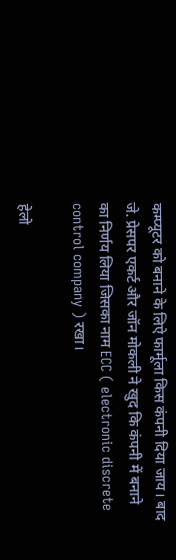कम्प्यूटर को बनाने के लिऐ फार्मूला किस कंपनी दिया जाय। बाद जे. प्रेसपर एकर्ट और जॉन मोकली ने खुद कि कंपनी में बनाने का निर्णय लिया जिसका नाम ECC ( electronic discrete control company ) रखा।

हेलो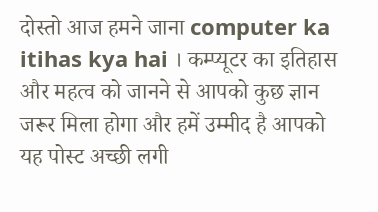दोस्तो आज हमने जाना computer ka itihas kya hai । कम्प्यूटर का इतिहास और महत्व को जानने से आपको कुछ ज्ञान जरूर मिला होगा और हमें उम्मीद है आपको यह पोस्ट अच्छी लगी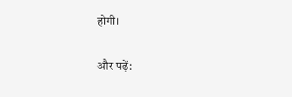होगी।

और पढ़ें: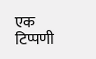एक टिप्पणी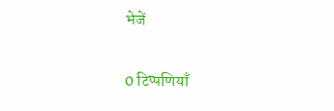भेजें

0 टिप्पणियाँ